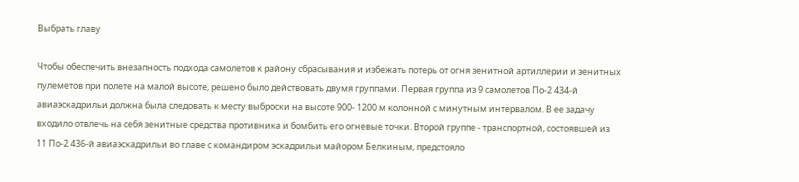Выбрать главу

Чтобы обеспечить внезапность подхода самолетов к району сбрасывания и избежать потерь от огня зенитной артиллерии и зенитных пулеметов при полете на малой высоте, решено было действовать двумя группами. Первая группа из 9 самолетов По-2 434-й авиаэскадрильи должна была следовать к месту выброски на высоте 900- 1200 м колонной с минутным интервалом. В ее задачу входило отвлечь на себя зенитные средства противника и бомбить его огневые точки. Второй группе - транспортной, состоявшей из 11 По-2 436-й авиаэскадрильи во главе с командиром эскадрильи майором Белкиным, предстояло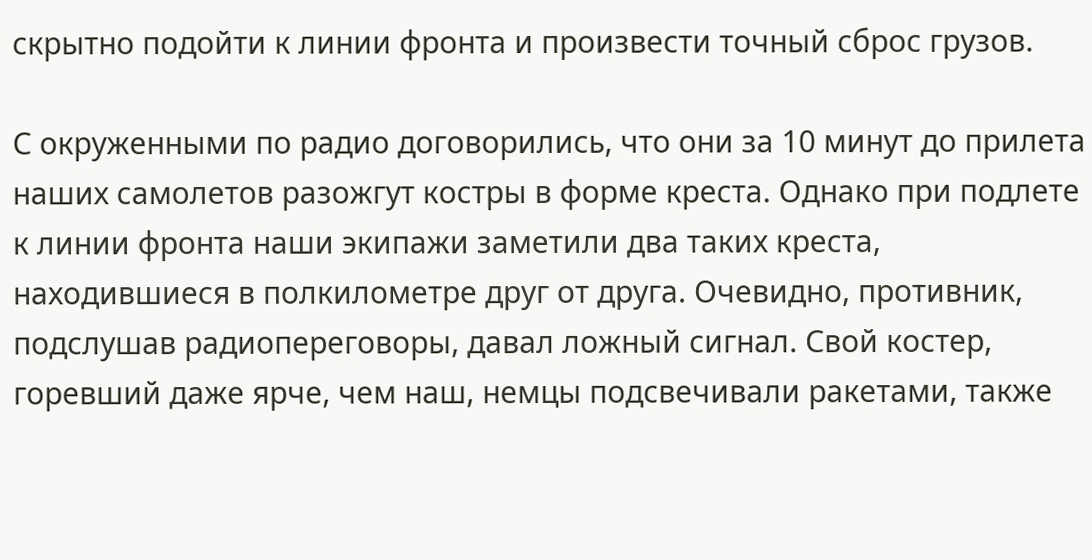скрытно подойти к линии фронта и произвести точный сброс грузов.

С окруженными по радио договорились, что они за 10 минут до прилета наших самолетов разожгут костры в форме креста. Однако при подлете к линии фронта наши экипажи заметили два таких креста, находившиеся в полкилометре друг от друга. Очевидно, противник, подслушав радиопереговоры, давал ложный сигнал. Свой костер, горевший даже ярче, чем наш, немцы подсвечивали ракетами, также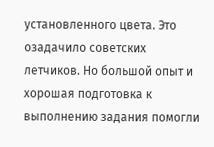установленного цвета. Это озадачило советских летчиков. Но большой опыт и хорошая подготовка к выполнению задания помогли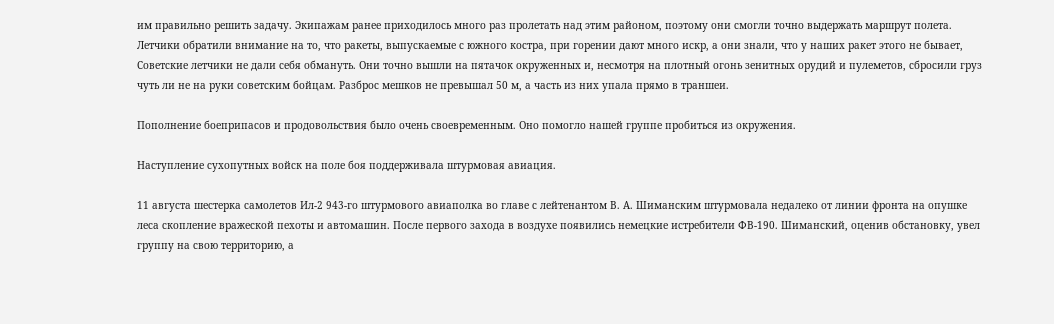им правильно решить задачу. Экипажам ранее приходилось много раз пролетать над этим районом, поэтому они смогли точно выдержать маршрут полета. Летчики обратили внимание на то, что ракеты, выпускаемые с южного костра, при горении дают много искр, а они знали, что у наших ракет этого не бывает, Советские летчики не дали себя обмануть. Они точно вышли на пятачок окруженных и, несмотря на плотный огонь зенитных орудий и пулеметов, сбросили груз чуть ли не на руки советским бойцам. Разброс мешков не превышал 50 м, а часть из них упала прямо в траншеи.

Пополнение боеприпасов и продовольствия было очень своевременным. Оно помогло нашей группе пробиться из окружения.

Наступление сухопутных войск на поле боя поддерживала штурмовая авиация.

11 августа шестерка самолетов Ил-2 943-го штурмового авиаполка во главе с лейтенантом В. А. Шиманским штурмовала недалеко от линии фронта на опушке леса скопление вражеской пехоты и автомашин. После первого захода в воздухе появились немецкие истребители ФВ-190. Шиманский, оценив обстановку, увел группу на свою территорию, а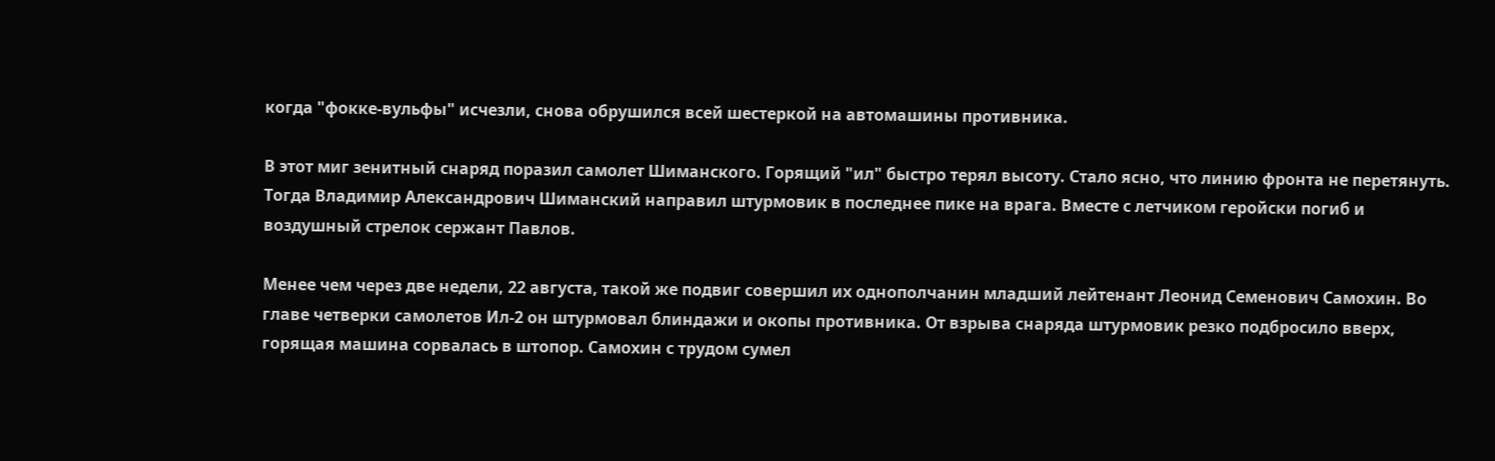когда "фокке-вульфы" исчезли, снова обрушился всей шестеркой на автомашины противника.

В этот миг зенитный снаряд поразил самолет Шиманского. Горящий "ил" быстро терял высоту. Стало ясно, что линию фронта не перетянуть. Тогда Владимир Александрович Шиманский направил штурмовик в последнее пике на врага. Вместе с летчиком геройски погиб и воздушный стрелок сержант Павлов.

Менее чем через две недели, 22 августа, такой же подвиг совершил их однополчанин младший лейтенант Леонид Семенович Самохин. Во главе четверки самолетов Ил-2 он штурмовал блиндажи и окопы противника. От взрыва снаряда штурмовик резко подбросило вверх, горящая машина сорвалась в штопор. Самохин с трудом сумел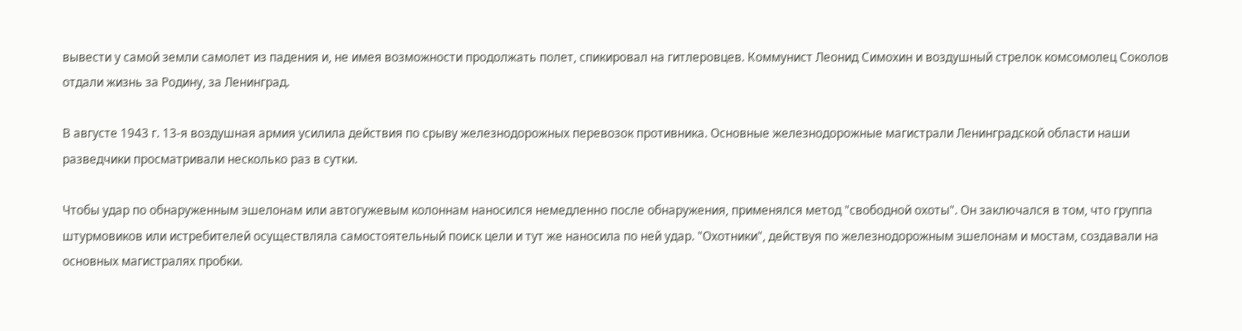вывести у самой земли самолет из падения и, не имея возможности продолжать полет, спикировал на гитлеровцев. Коммунист Леонид Симохин и воздушный стрелок комсомолец Соколов отдали жизнь за Родину, за Ленинград.

В августе 1943 г. 13-я воздушная армия усилила действия по срыву железнодорожных перевозок противника. Основные железнодорожные магистрали Ленинградской области наши разведчики просматривали несколько раз в сутки.

Чтобы удар по обнаруженным эшелонам или автогужевым колоннам наносился немедленно после обнаружения, применялся метод "свободной охоты". Он заключался в том, что группа штурмовиков или истребителей осуществляла самостоятельный поиск цели и тут же наносила по ней удар. "Охотники", действуя по железнодорожным эшелонам и мостам, создавали на основных магистралях пробки.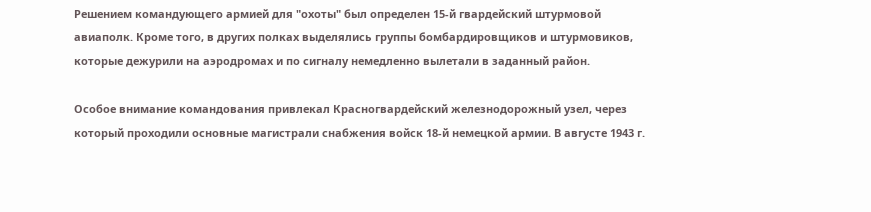Решением командующего армией для "охоты" был определен 15-й гвардейский штурмовой авиаполк. Кроме того, в других полках выделялись группы бомбардировщиков и штурмовиков, которые дежурили на аэродромах и по сигналу немедленно вылетали в заданный район.

Особое внимание командования привлекал Красногвардейский железнодорожный узел, через который проходили основные магистрали снабжения войск 18-й немецкой армии. В августе 1943 г.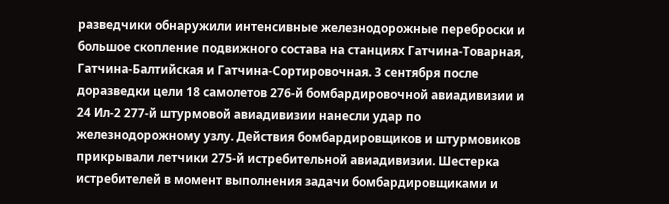разведчики обнаружили интенсивные железнодорожные переброски и большое скопление подвижного состава на станциях Гатчина-Товарная, Гатчина-Балтийская и Гатчина-Сортировочная. 3 сентября после доразведки цели 18 самолетов 276-й бомбардировочной авиадивизии и 24 Ил-2 277-й штурмовой авиадивизии нанесли удар по железнодорожному узлу. Действия бомбардировщиков и штурмовиков прикрывали летчики 275-й истребительной авиадивизии. Шестерка истребителей в момент выполнения задачи бомбардировщиками и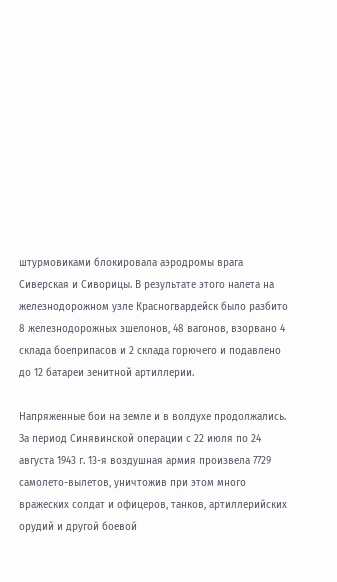штурмовиками блокировала аэродромы врага Сиверская и Сиворицы. В результате этого налета на железнодорожном узле Красногвардейск было разбито 8 железнодорожных эшелонов, 48 вагонов, взорвано 4 склада боеприпасов и 2 склада горючего и подавлено до 12 батареи зенитной артиллерии.

Напряженные бои на земле и в волдухе продолжались. За период Синявинской операции с 22 июля по 24 августа 1943 г. 13-я воздушная армия произвела 7729 самолето-вылетов, уничтожив при этом много вражеских солдат и офицеров, танков, артиллерийских орудий и другой боевой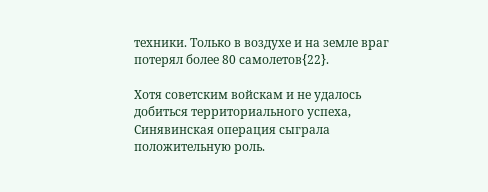техники. Только в воздухе и на земле враг потерял более 80 самолетов{22}.

Хотя советским войскам и не удалось добиться территориального успеха, Синявинская операция сыграла положительную роль.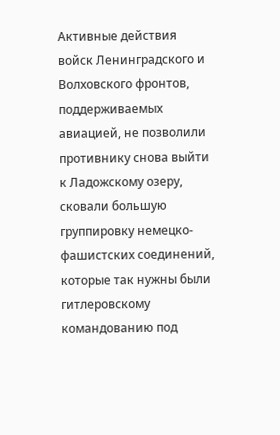Активные действия войск Ленинградского и Волховского фронтов, поддерживаемых авиацией, не позволили противнику снова выйти к Ладожскому озеру, сковали большую группировку немецко-фашистских соединений, которые так нужны были гитлеровскому командованию под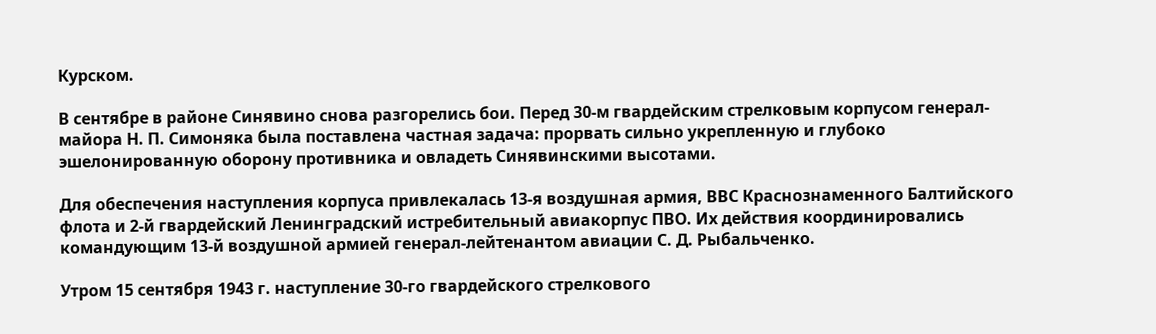Курском.

В сентябре в районе Синявино снова разгорелись бои. Перед 30-м гвардейским стрелковым корпусом генерал-майора Н. П. Симоняка была поставлена частная задача: прорвать сильно укрепленную и глубоко эшелонированную оборону противника и овладеть Синявинскими высотами.

Для обеспечения наступления корпуса привлекалась 13-я воздушная армия, ВВС Краснознаменного Балтийского флота и 2-й гвардейский Ленинградский истребительный авиакорпус ПВО. Их действия координировались командующим 13-й воздушной армией генерал-лейтенантом авиации С. Д. Рыбальченко.

Утром 15 сентября 1943 г. наступление 30-го гвардейского стрелкового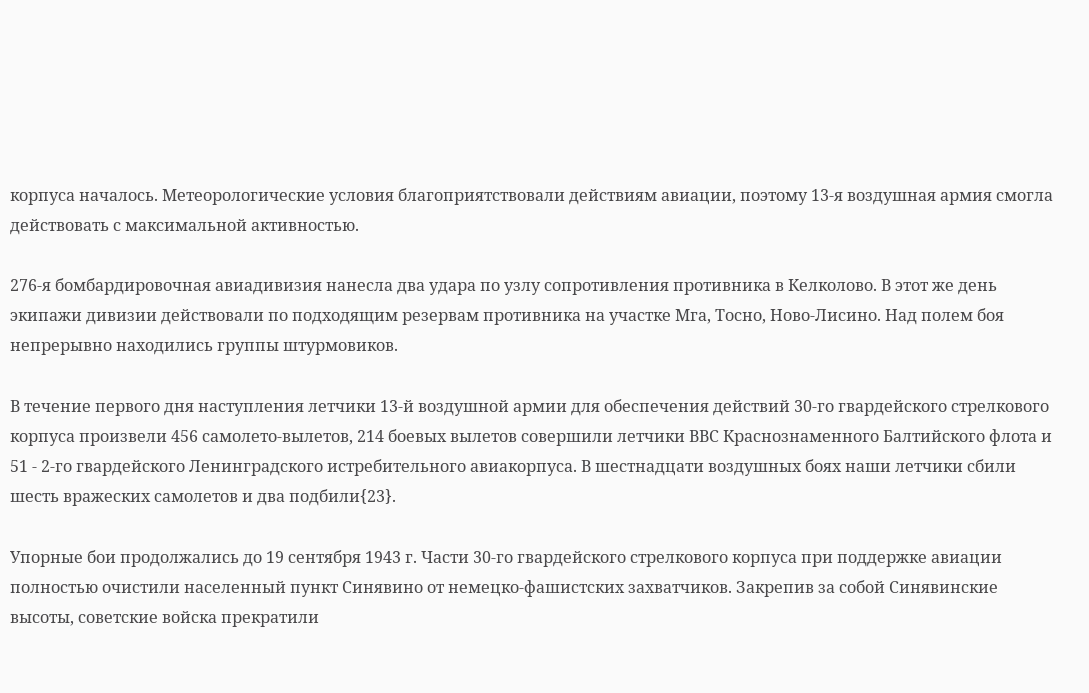корпуса началось. Метеорологические условия благоприятствовали действиям авиации, поэтому 13-я воздушная армия смогла действовать с максимальной активностью.

276-я бомбардировочная авиадивизия нанесла два удара по узлу сопротивления противника в Келколово. В этот же день экипажи дивизии действовали по подходящим резервам противника на участке Мга, Тосно, Ново-Лисино. Над полем боя непрерывно находились группы штурмовиков.

В течение первого дня наступления летчики 13-й воздушной армии для обеспечения действий 30-го гвардейского стрелкового корпуса произвели 456 самолето-вылетов, 214 боевых вылетов совершили летчики ВВС Краснознаменного Балтийского флота и 51 - 2-го гвардейского Ленинградского истребительного авиакорпуса. В шестнадцати воздушных боях наши летчики сбили шесть вражеских самолетов и два подбили{23}.

Упорные бои продолжались до 19 сентября 1943 г. Части 30-го гвардейского стрелкового корпуса при поддержке авиации полностью очистили населенный пункт Синявино от немецко-фашистских захватчиков. Закрепив за собой Синявинские высоты, советские войска прекратили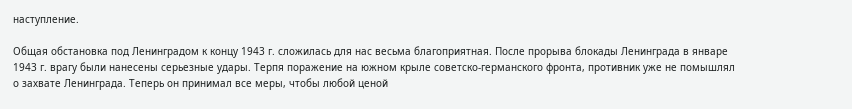наступление.

Общая обстановка под Ленинградом к концу 1943 г. сложилась для нас весьма благоприятная. После прорыва блокады Ленинграда в январе 1943 г. врагу были нанесены серьезные удары. Терпя поражение на южном крыле советско-германского фронта, противник уже не помышлял о захвате Ленинграда. Теперь он принимал все меры, чтобы любой ценой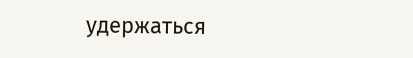удержаться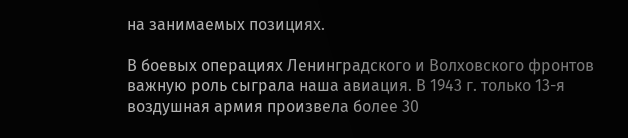на занимаемых позициях.

В боевых операциях Ленинградского и Волховского фронтов важную роль сыграла наша авиация. В 1943 г. только 13-я воздушная армия произвела более 30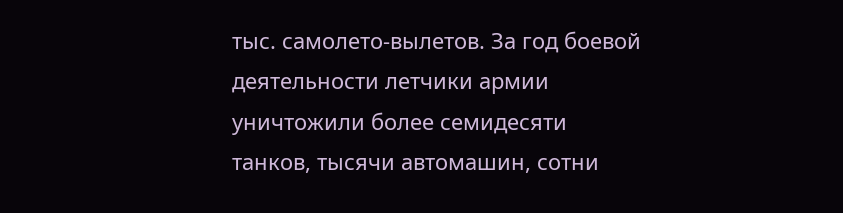тыс. самолето-вылетов. За год боевой деятельности летчики армии уничтожили более семидесяти танков, тысячи автомашин, сотни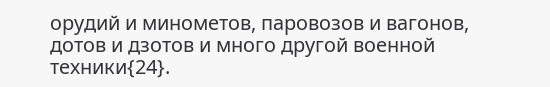орудий и минометов, паровозов и вагонов, дотов и дзотов и много другой военной техники{24}.